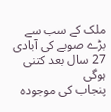ملک کے سب سے بڑے صوبے کی آبادی 27 سال بعد کتنی ہوگی
پنجاب کی موجودہ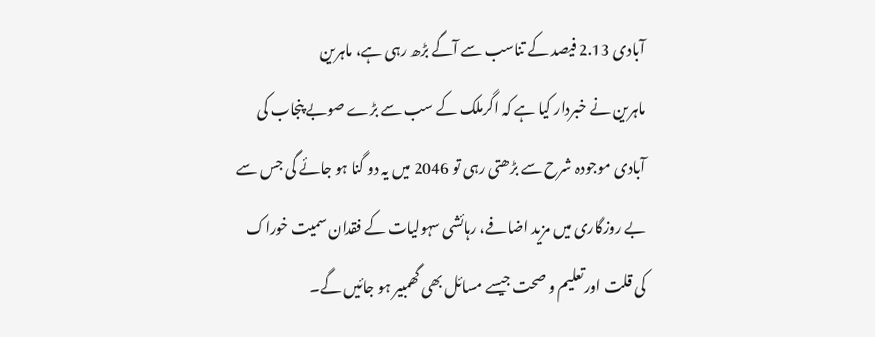آبادی 2.13 فیصد کے تناسب سے آگے بڑھ رہی ہے، ماہرین
ماہرین نے خبردار کیا ہے کہ اگرملک کے سب سے بڑے صوبے پنجاب کی آبادی موجودہ شرح سے بڑھتی رہی تو 2046 میں یہ دو گنا ہو جائے گی جس سے بے روزگاری میں مزید اضافے، رہائشی سہولیات کے فقدان سمیت خوراک کی قلت اورتعلیم و صحت جیسے مسائل بھی گھمبیر ہو جائیں گے۔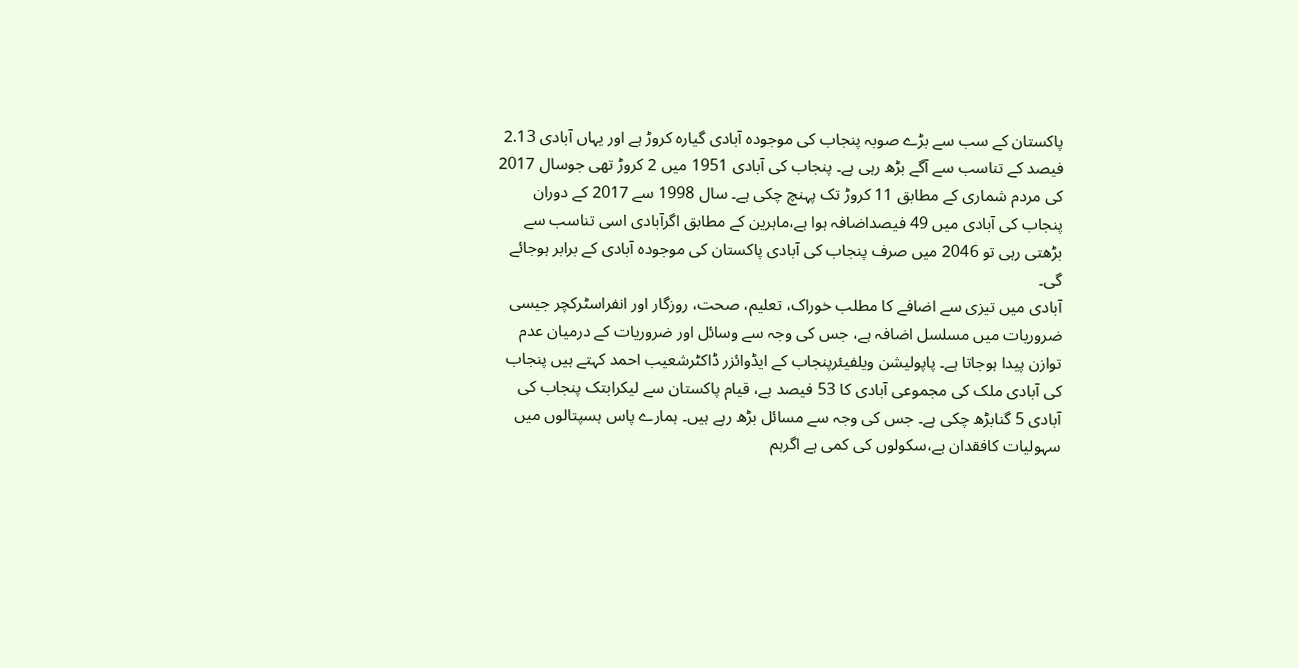پاکستان کے سب سے بڑے صوبہ پنجاب کی موجودہ آبادی گیارہ کروڑ ہے اور یہاں آبادی 2.13 فیصد کے تناسب سے آگے بڑھ رہی ہے۔ پنجاب کی آبادی 1951 میں 2 کروڑ تھی جوسال 2017 کی مردم شماری کے مطابق 11 کروڑ تک پہنچ چکی ہے۔ سال 1998 سے 2017 کے دوران پنجاب کی آبادی میں 49 فیصداضافہ ہوا ہے،ماہرین کے مطابق اگرآبادی اسی تناسب سے بڑھتی رہی تو 2046 میں صرف پنجاب کی آبادی پاکستان کی موجودہ آبادی کے برابر ہوجائے گی۔
آبادی میں تیزی سے اضافے کا مطلب خوراک، تعلیم، صحت، روزگار اور انفراسٹرکچر جیسی ضروریات میں مسلسل اضافہ ہے، جس کی وجہ سے وسائل اور ضروریات کے درمیان عدم توازن پیدا ہوجاتا ہے۔ پاپولیشن ویلفیئرپنجاب کے ایڈوائزر ڈاکٹرشعیب احمد کہتے ہیں پنجاب کی آبادی ملک کی مجموعی آبادی کا 53 فیصد ہے، قیام پاکستان سے لیکرابتک پنجاب کی آبادی 5 گنابڑھ چکی ہے۔ جس کی وجہ سے مسائل بڑھ رہے ہیں۔ ہمارے پاس ہسپتالوں میں سہولیات کافقدان ہے،سکولوں کی کمی ہے اگرہم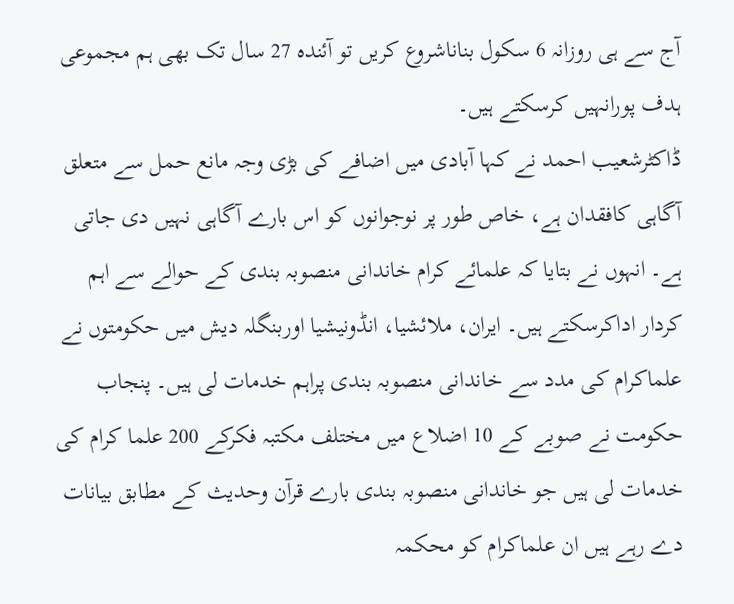آج سے ہی روزانہ 6 سکول بناناشروع کریں تو آئندہ 27 سال تک بھی ہم مجموعی ہدف پورانہیں کرسکتے ہیں۔
ڈاکٹرشعیب احمد نے کہا آبادی میں اضافے کی بڑی وجہ مانع حمل سے متعلق آگاہی کافقدان ہے، خاص طور پر نوجوانوں کو اس بارے آگاہی نہیں دی جاتی ہے۔ انہوں نے بتایا کہ علمائے کرام خاندانی منصوبہ بندی کے حوالے سے اہم کردار اداکرسکتے ہیں۔ ایران، ملائشیا، انڈونیشیا اوربنگلہ دیش میں حکومتوں نے علماکرام کی مدد سے خاندانی منصوبہ بندی پراہم خدمات لی ہیں۔ پنجاب حکومت نے صوبے کے 10 اضلاع میں مختلف مکتبہ فکرکے 200 علما کرام کی خدمات لی ہیں جو خاندانی منصوبہ بندی بارے قرآن وحدیث کے مطابق بیانات دے رہے ہیں ان علماکرام کو محکمہ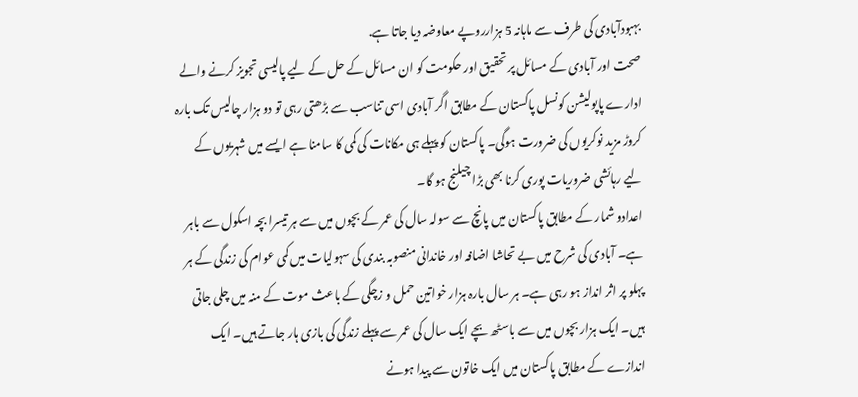بہبودآبادی کی طرف سے ماہانہ 5 ہزارروپے معاوضہ دیا جاتا ہے.
صحت اور آبادی کے مسائل پر تحقیق اور حکومت کو ان مسائل کے حل کے لیے پالیسی تجویز کرنے والے ادارے پاپولیشن کونسل پاکستان کے مطابق اگر آبادی اسی تناسب سے بڑھتی رہی تو دو ہزار چالیس تک بارہ کروڑ مزید نوکریوں کی ضرورت ہوگی۔ پاکستان کو پہلے ہی مکانات کی کمی کا سامنا ہے ایسے میں شہریوں کے لیے رہائشی ضروریات پوری کرنا بھی بڑا چیلنج ہو گا۔
اعدادو شمار کے مطابق پاکستان میں پانچ سے سولہ سال کی عمر کے بچوں میں سے ہر تیسرا بچہ اسکول سے باہر ہے۔ آبادی کی شرح میں بے تحاشا اضافہ اور خاندانی منصوبہ بندی کی سہولیات میں کمی عوام کی زندگی کے ہر پہلو پر اثر انداز ہو رہی ہے۔ ہر سال بارہ ہزار خواتین حمل و زچگی کے باعث موت کے منہ میں چلی جاتی ہیں۔ ایک ہزار بچوں میں سے باسٹھ بچے ایک سال کی عمر سے پہلے زندگی کی بازی ہار جاتے ہیں۔ ایک اندازے کے مطابق پاکستان میں ایک خاتون سے پیدا ہونے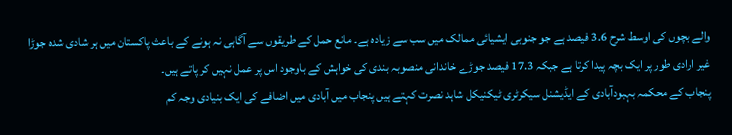والے بچوں کی اوسط شرح 3.6 فیصد ہے جو جنوبی ایشیائی ممالک میں سب سے زیادہ ہے۔ مانع حمل کے طریقوں سے آگاہی نہ ہونے کے باعث پاکستان میں ہر شادی شدہ جوڑا غیر ارادی طور پر ایک بچہ پیدا کرتا ہے جبکہ 17.3 فیصد جوڑے خاندانی منصوبہ بندی کی خواہش کے باوجود اس پر عمل نہیں کر پاتے ہیں۔
پنجاب کے محکمہ بہبودآبادی کے ایڈیشنل سیکرٹری ٹیکنیکل شاہد نصرت کہتے ہیں پنجاب میں آبادی میں اضافے کی ایک بنیادی وجہ کم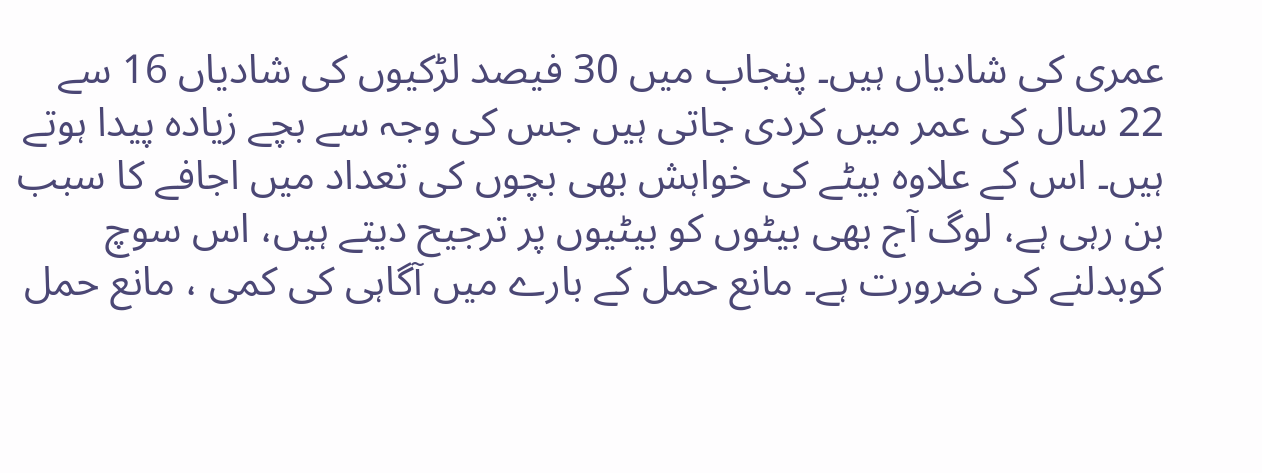عمری کی شادیاں ہیں۔ پنجاب میں 30 فیصد لڑکیوں کی شادیاں 16 سے 22 سال کی عمر میں کردی جاتی ہیں جس کی وجہ سے بچے زیادہ پیدا ہوتے ہیں۔ اس کے علاوہ بیٹے کی خواہش بھی بچوں کی تعداد میں اجافے کا سبب بن رہی ہے، لوگ آج بھی بیٹوں کو بیٹیوں پر ترجیح دیتے ہیں، اس سوچ کوبدلنے کی ضرورت ہے۔ مانع حمل کے بارے میں آگاہی کی کمی ، مانع حمل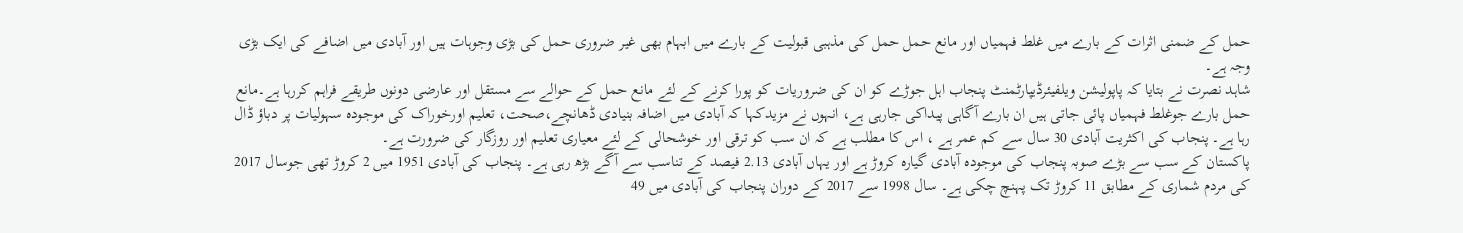حمل کے ضمنی اثرات کے بارے میں غلط فہمیاں اور مانع حمل حمل کی مذہبی قبولیت کے بارے میں ابہام بھی غیر ضروری حمل کی بڑی وجوہات ہیں اور آبادی میں اضافے کی ایک بڑی وجہ ہے۔
شاہد نصرت نے بتایا کہ پاپولیشن ویلفیئرڈیپارٹمنٹ پنجاب اہل جوڑے کو ان کی ضروریات کو پورا کرنے کے لئے مانع حمل کے حوالے سے مستقل اور عارضی دونوں طریقے فراہم کررہا ہے۔مانع حمل بارے جوغلط فہمیاں پائی جاتی ہیں ان بارے آگاہی پیداکی جارہی ہے، انہوں نے مزیدکہا کہ آبادی میں اضافہ بنیادی ڈھانچے،صحت، تعلیم اورخوراک کی موجودہ سہولیات پر دباؤ ڈال رہا ہے۔ پنجاب کی اکثریت آبادی 30 سال سے کم عمر ہے ، اس کا مطلب ہے کہ ان سب کو ترقی اور خوشحالی کے لئے معیاری تعلیم اور روزگار کی ضرورت ہے۔
پاکستان کے سب سے بڑے صوبہ پنجاب کی موجودہ آبادی گیارہ کروڑ ہے اور یہاں آبادی 2.13 فیصد کے تناسب سے آگے بڑھ رہی ہے۔ پنجاب کی آبادی 1951 میں 2 کروڑ تھی جوسال 2017 کی مردم شماری کے مطابق 11 کروڑ تک پہنچ چکی ہے۔ سال 1998 سے 2017 کے دوران پنجاب کی آبادی میں 49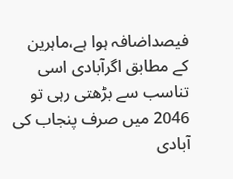فیصداضافہ ہوا ہے،ماہرین کے مطابق اگرآبادی اسی تناسب سے بڑھتی رہی تو 2046 میں صرف پنجاب کی آبادی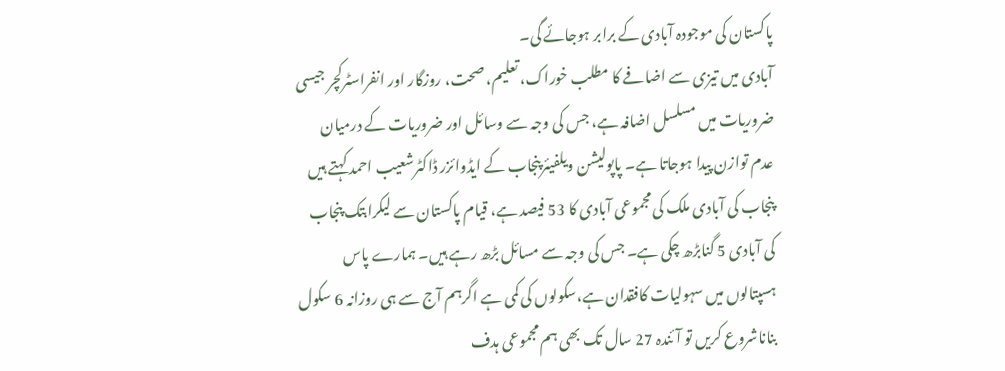پاکستان کی موجودہ آبادی کے برابر ہوجائے گی۔
آبادی میں تیزی سے اضافے کا مطلب خوراک، تعلیم، صحت، روزگار اور انفراسٹرکچر جیسی ضروریات میں مسلسل اضافہ ہے، جس کی وجہ سے وسائل اور ضروریات کے درمیان عدم توازن پیدا ہوجاتا ہے۔ پاپولیشن ویلفیئرپنجاب کے ایڈوائزر ڈاکٹرشعیب احمد کہتے ہیں پنجاب کی آبادی ملک کی مجموعی آبادی کا 53 فیصد ہے، قیام پاکستان سے لیکرابتک پنجاب کی آبادی 5 گنابڑھ چکی ہے۔ جس کی وجہ سے مسائل بڑھ رہے ہیں۔ ہمارے پاس ہسپتالوں میں سہولیات کافقدان ہے،سکولوں کی کمی ہے اگرہم آج سے ہی روزانہ 6 سکول بناناشروع کریں تو آئندہ 27 سال تک بھی ہم مجموعی ہدف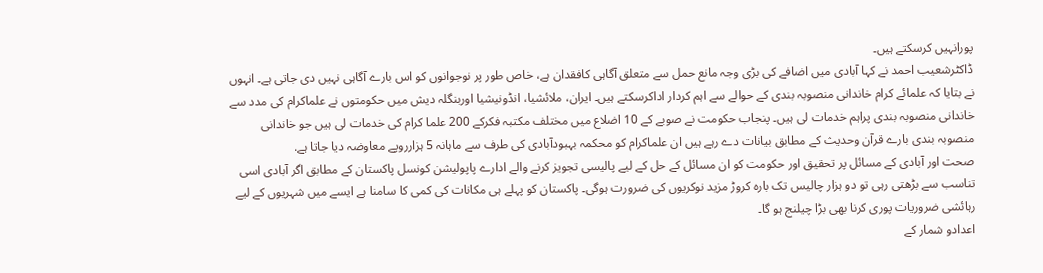پورانہیں کرسکتے ہیں۔
ڈاکٹرشعیب احمد نے کہا آبادی میں اضافے کی بڑی وجہ مانع حمل سے متعلق آگاہی کافقدان ہے، خاص طور پر نوجوانوں کو اس بارے آگاہی نہیں دی جاتی ہے۔ انہوں نے بتایا کہ علمائے کرام خاندانی منصوبہ بندی کے حوالے سے اہم کردار اداکرسکتے ہیں۔ ایران، ملائشیا، انڈونیشیا اوربنگلہ دیش میں حکومتوں نے علماکرام کی مدد سے خاندانی منصوبہ بندی پراہم خدمات لی ہیں۔ پنجاب حکومت نے صوبے کے 10 اضلاع میں مختلف مکتبہ فکرکے 200 علما کرام کی خدمات لی ہیں جو خاندانی منصوبہ بندی بارے قرآن وحدیث کے مطابق بیانات دے رہے ہیں ان علماکرام کو محکمہ بہبودآبادی کی طرف سے ماہانہ 5 ہزارروپے معاوضہ دیا جاتا ہے.
صحت اور آبادی کے مسائل پر تحقیق اور حکومت کو ان مسائل کے حل کے لیے پالیسی تجویز کرنے والے ادارے پاپولیشن کونسل پاکستان کے مطابق اگر آبادی اسی تناسب سے بڑھتی رہی تو دو ہزار چالیس تک بارہ کروڑ مزید نوکریوں کی ضرورت ہوگی۔ پاکستان کو پہلے ہی مکانات کی کمی کا سامنا ہے ایسے میں شہریوں کے لیے رہائشی ضروریات پوری کرنا بھی بڑا چیلنج ہو گا۔
اعدادو شمار کے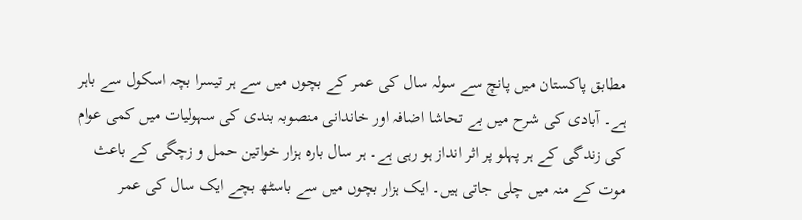مطابق پاکستان میں پانچ سے سولہ سال کی عمر کے بچوں میں سے ہر تیسرا بچہ اسکول سے باہر ہے۔ آبادی کی شرح میں بے تحاشا اضافہ اور خاندانی منصوبہ بندی کی سہولیات میں کمی عوام کی زندگی کے ہر پہلو پر اثر انداز ہو رہی ہے۔ ہر سال بارہ ہزار خواتین حمل و زچگی کے باعث موت کے منہ میں چلی جاتی ہیں۔ ایک ہزار بچوں میں سے باسٹھ بچے ایک سال کی عمر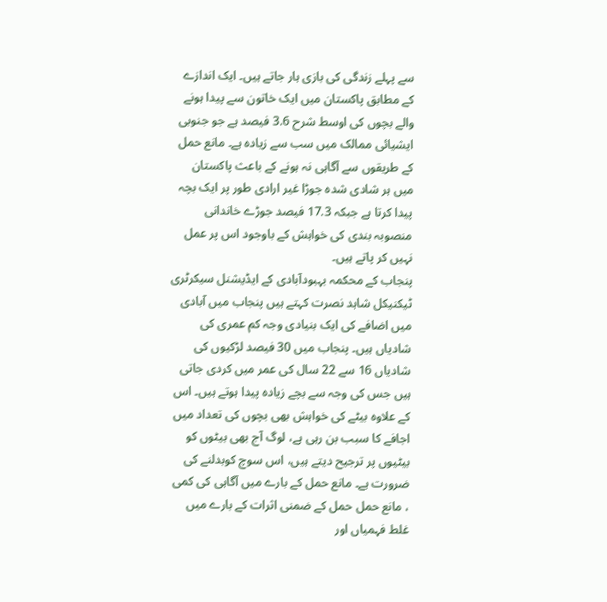سے پہلے زندگی کی بازی ہار جاتے ہیں۔ ایک اندازے کے مطابق پاکستان میں ایک خاتون سے پیدا ہونے والے بچوں کی اوسط شرح 3.6 فیصد ہے جو جنوبی ایشیائی ممالک میں سب سے زیادہ ہے۔ مانع حمل کے طریقوں سے آگاہی نہ ہونے کے باعث پاکستان میں ہر شادی شدہ جوڑا غیر ارادی طور پر ایک بچہ پیدا کرتا ہے جبکہ 17.3 فیصد جوڑے خاندانی منصوبہ بندی کی خواہش کے باوجود اس پر عمل نہیں کر پاتے ہیں۔
پنجاب کے محکمہ بہبودآبادی کے ایڈیشنل سیکرٹری ٹیکنیکل شاہد نصرت کہتے ہیں پنجاب میں آبادی میں اضافے کی ایک بنیادی وجہ کم عمری کی شادیاں ہیں۔ پنجاب میں 30 فیصد لڑکیوں کی شادیاں 16 سے 22 سال کی عمر میں کردی جاتی ہیں جس کی وجہ سے بچے زیادہ پیدا ہوتے ہیں۔ اس کے علاوہ بیٹے کی خواہش بھی بچوں کی تعداد میں اجافے کا سبب بن رہی ہے، لوگ آج بھی بیٹوں کو بیٹیوں پر ترجیح دیتے ہیں، اس سوچ کوبدلنے کی ضرورت ہے۔ مانع حمل کے بارے میں آگاہی کی کمی ، مانع حمل حمل کے ضمنی اثرات کے بارے میں غلط فہمیاں اور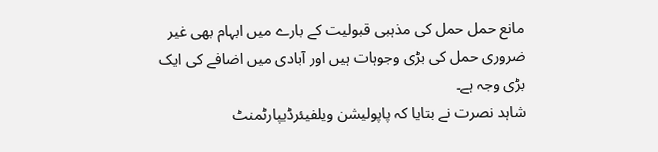مانع حمل حمل کی مذہبی قبولیت کے بارے میں ابہام بھی غیر ضروری حمل کی بڑی وجوہات ہیں اور آبادی میں اضافے کی ایک بڑی وجہ ہے۔
شاہد نصرت نے بتایا کہ پاپولیشن ویلفیئرڈیپارٹمنٹ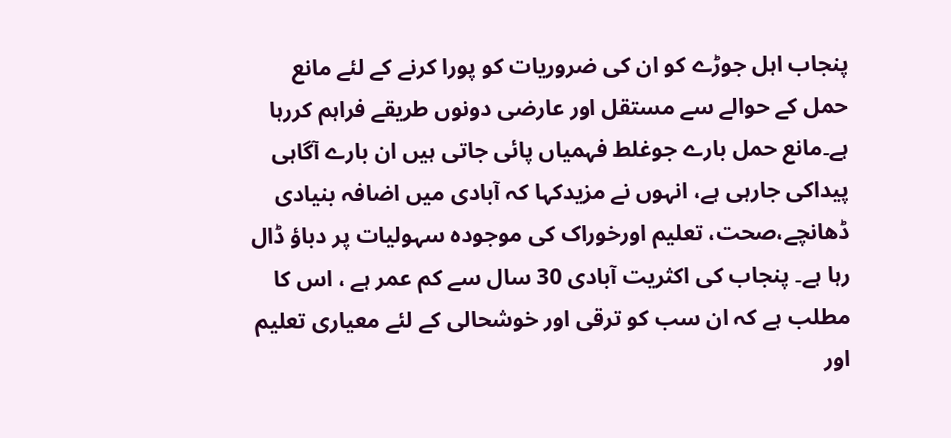پنجاب اہل جوڑے کو ان کی ضروریات کو پورا کرنے کے لئے مانع حمل کے حوالے سے مستقل اور عارضی دونوں طریقے فراہم کررہا ہے۔مانع حمل بارے جوغلط فہمیاں پائی جاتی ہیں ان بارے آگاہی پیداکی جارہی ہے، انہوں نے مزیدکہا کہ آبادی میں اضافہ بنیادی ڈھانچے،صحت، تعلیم اورخوراک کی موجودہ سہولیات پر دباؤ ڈال رہا ہے۔ پنجاب کی اکثریت آبادی 30 سال سے کم عمر ہے ، اس کا مطلب ہے کہ ان سب کو ترقی اور خوشحالی کے لئے معیاری تعلیم اور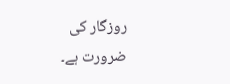روزگار کی ضرورت ہے۔